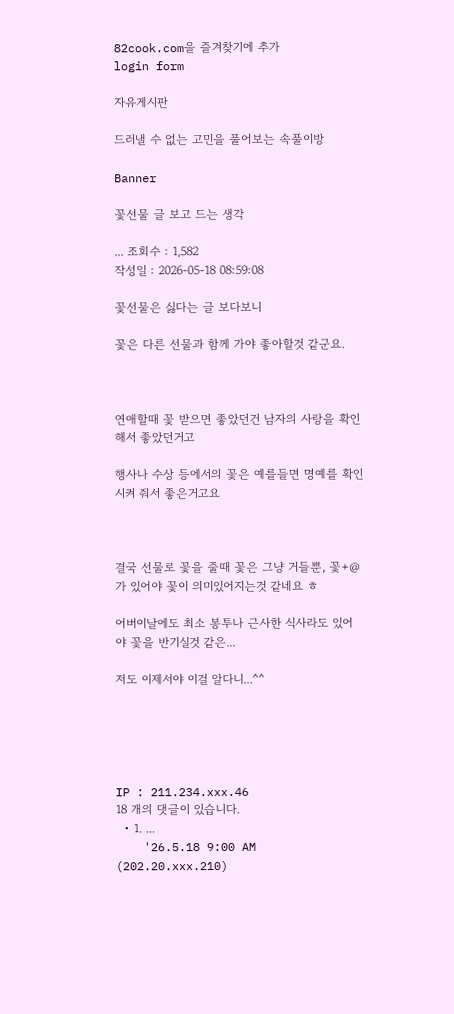82cook.com을 즐겨찾기에 추가
login form

자유게시판

드러낼 수 없는 고민을 풀어보는 속풀이방

Banner

꽃선물 글 보고 드는 생각

... 조회수 : 1,582
작성일 : 2026-05-18 08:59:08

꽃선물은 싫다는 글 보다보니

꽃은 다른 선물과 함께 가야 좋아할것 같군요.



연애할때 꽃 받으면 좋았던건 남자의 사랑을 확인해서 좋았던거고

행사나 수상 등에서의 꽃은 예를들면 명예를 확인시켜 줘서 좋은거고요



결국 선물로 꽃을 줄때 꽃은 그냥 거들뿐, 꽃+@ 가 있어야 꽃이 의미있어지는것 같네요 ㅎ

어버이날에도 최소 봉투나 근사한 식사라도 있어야 꽃을 반기실것 같은...

저도 이제서야 이걸 알다니...^^





IP : 211.234.xxx.46
18 개의 댓글이 있습니다.
  • 1. ...
    '26.5.18 9:00 AM (202.20.xxx.210)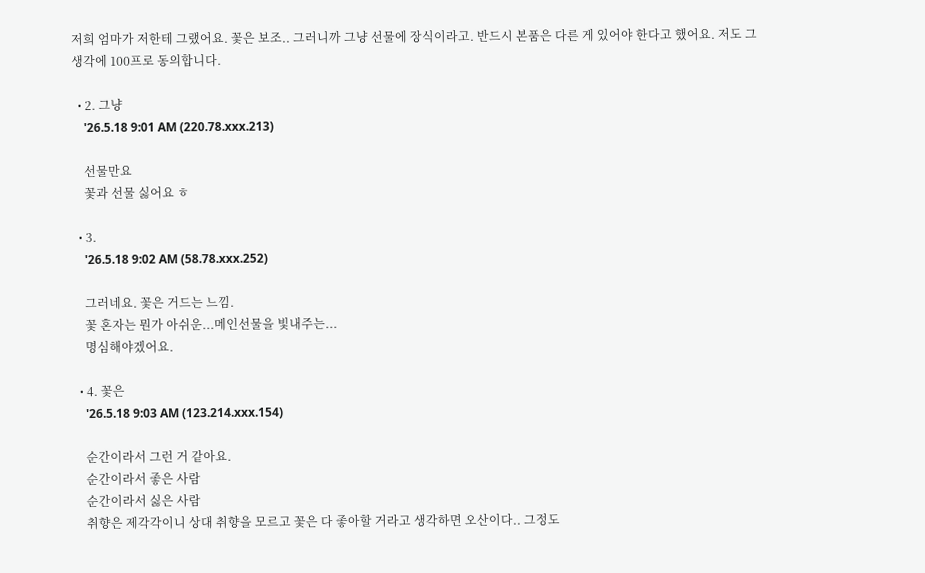저희 엄마가 저한테 그랬어요. 꽃은 보조.. 그러니까 그냥 선물에 장식이라고. 반드시 본품은 다른 게 있어야 한다고 했어요. 저도 그 생각에 100프로 동의합니다.

  • 2. 그냥
    '26.5.18 9:01 AM (220.78.xxx.213)

    선물만요
    꽃과 선물 싫어요 ㅎ

  • 3.
    '26.5.18 9:02 AM (58.78.xxx.252)

    그러네요. 꽃은 거드는 느낌.
    꽃 혼자는 뭔가 아쉬운...메인선물을 빛내주는...
    명심해야겠어요.

  • 4. 꽃은
    '26.5.18 9:03 AM (123.214.xxx.154)

    순간이라서 그런 거 같아요.
    순간이라서 좋은 사람
    순간이라서 싫은 사람
    취향은 제각각이니 상대 취향을 모르고 꽃은 다 좋아할 거라고 생각하면 오산이다.. 그정도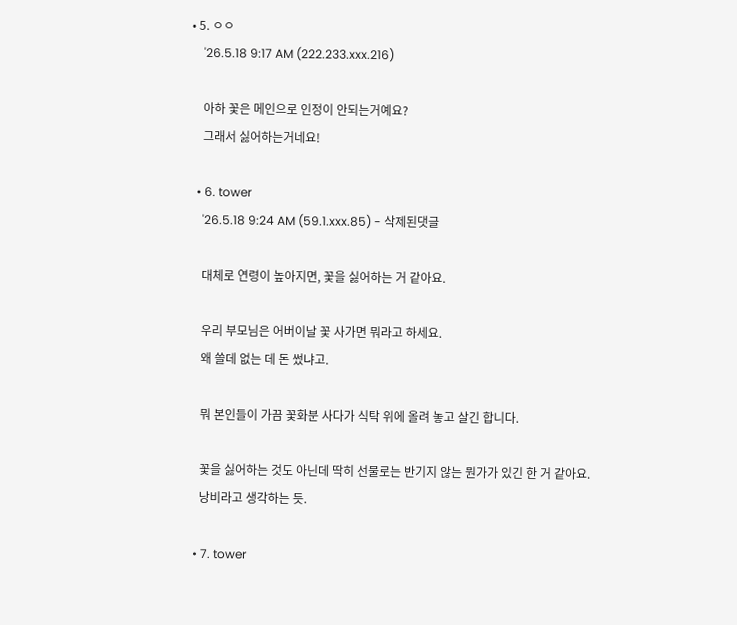• 5. ㅇㅇ
    '26.5.18 9:17 AM (222.233.xxx.216)

    아하 꽃은 메인으로 인정이 안되는거예요?
    그래서 싫어하는거네요!

  • 6. tower
    '26.5.18 9:24 AM (59.1.xxx.85) - 삭제된댓글

    대체로 연령이 높아지면, 꽃을 싫어하는 거 같아요.

    우리 부모님은 어버이날 꽃 사가면 뭐라고 하세요.
    왜 쓸데 없는 데 돈 썼냐고.

    뭐 본인들이 가끔 꽃화분 사다가 식탁 위에 올려 놓고 살긴 합니다.

    꽃을 싫어하는 것도 아닌데 딱히 선물로는 반기지 않는 뭔가가 있긴 한 거 같아요.
    낭비라고 생각하는 듯.

  • 7. tower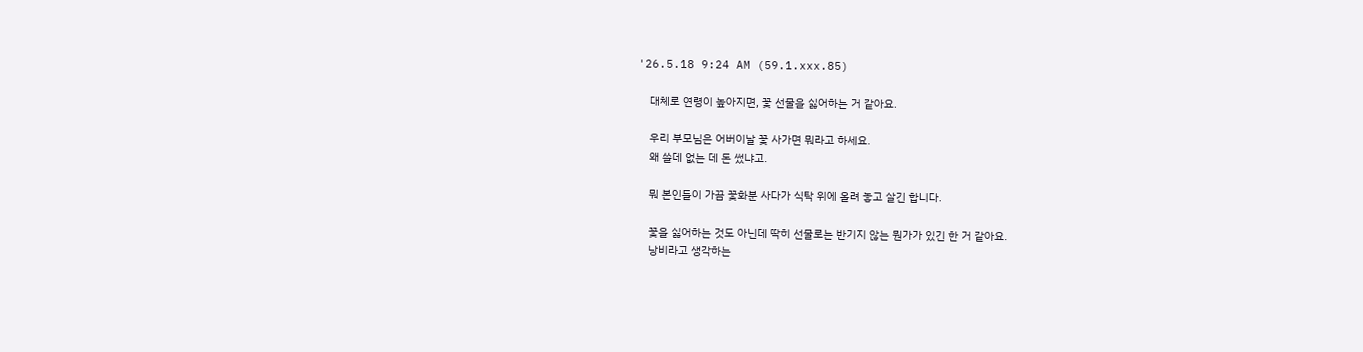'26.5.18 9:24 AM (59.1.xxx.85)

    대체로 연령이 높아지면, 꽃 선물을 싫어하는 거 같아요.

    우리 부모님은 어버이날 꽃 사가면 뭐라고 하세요.
    왜 쓸데 없는 데 돈 썼냐고.

    뭐 본인들이 가끔 꽃화분 사다가 식탁 위에 올려 놓고 살긴 합니다.

    꽃을 싫어하는 것도 아닌데 딱히 선물로는 반기지 않는 뭔가가 있긴 한 거 같아요.
    낭비라고 생각하는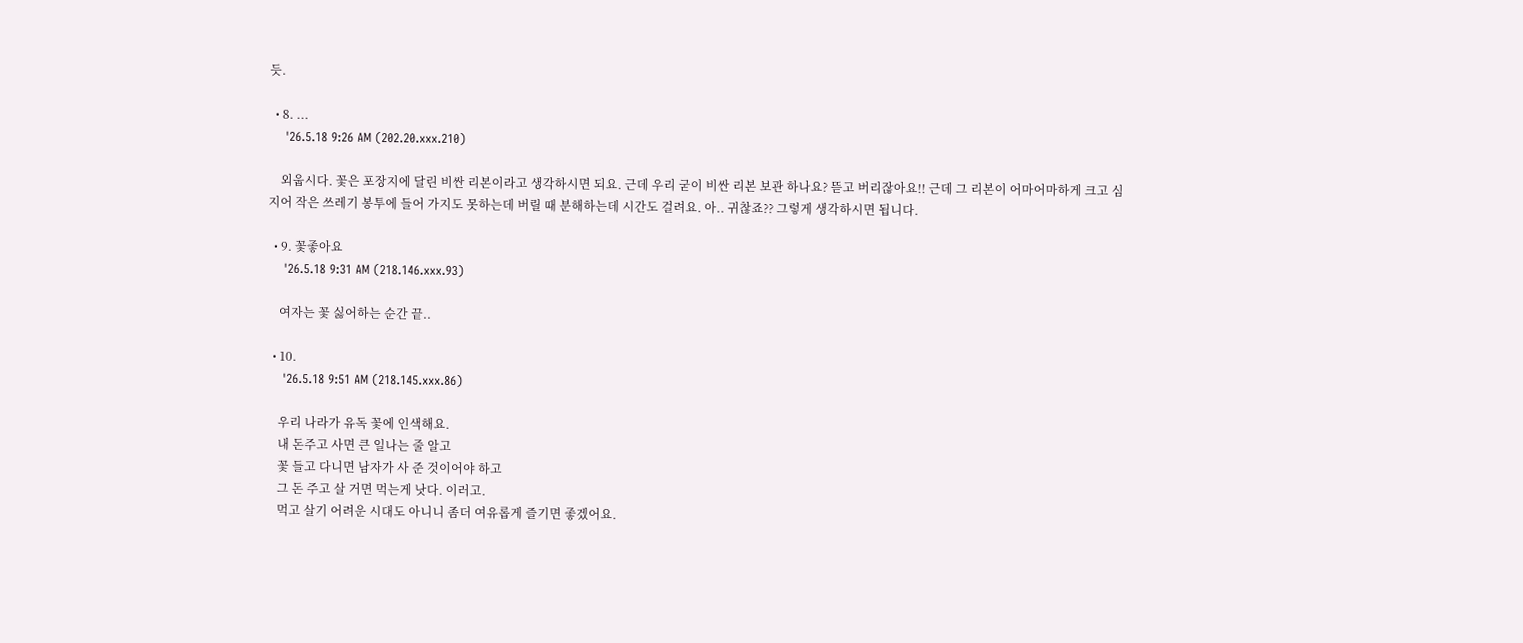듯.

  • 8. ...
    '26.5.18 9:26 AM (202.20.xxx.210)

    외웁시다. 꽃은 포장지에 달린 비싼 리본이라고 생각하시면 되요. 근데 우리 굳이 비싼 리본 보관 하나요? 뜯고 버리잖아요!! 근데 그 리본이 어마어마하게 크고 심지어 작은 쓰레기 봉투에 들어 가지도 못하는데 버릴 때 분해하는데 시간도 걸려요. 아.. 귀찮죠?? 그렇게 생각하시면 됩니다.

  • 9. 꽃좋아요
    '26.5.18 9:31 AM (218.146.xxx.93)

    여자는 꽃 싫어하는 순간 끝..

  • 10.
    '26.5.18 9:51 AM (218.145.xxx.86)

    우리 나라가 유독 꽃에 인색해요.
    내 돈주고 사면 큰 일나는 줄 알고
    꽃 들고 다니면 남자가 사 준 것이어야 하고
    그 돈 주고 살 거면 먹는게 낫다. 이러고.
    먹고 살기 어려운 시대도 아니니 좀더 여유롭게 즐기면 좋겠어요.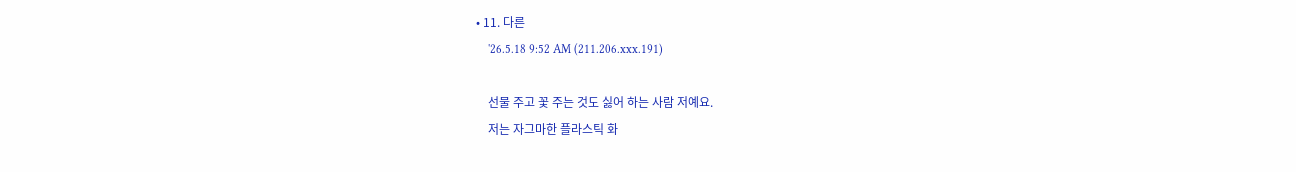• 11. 다른
    '26.5.18 9:52 AM (211.206.xxx.191)

    선물 주고 꽃 주는 것도 싫어 하는 사람 저예요.
    저는 자그마한 플라스틱 화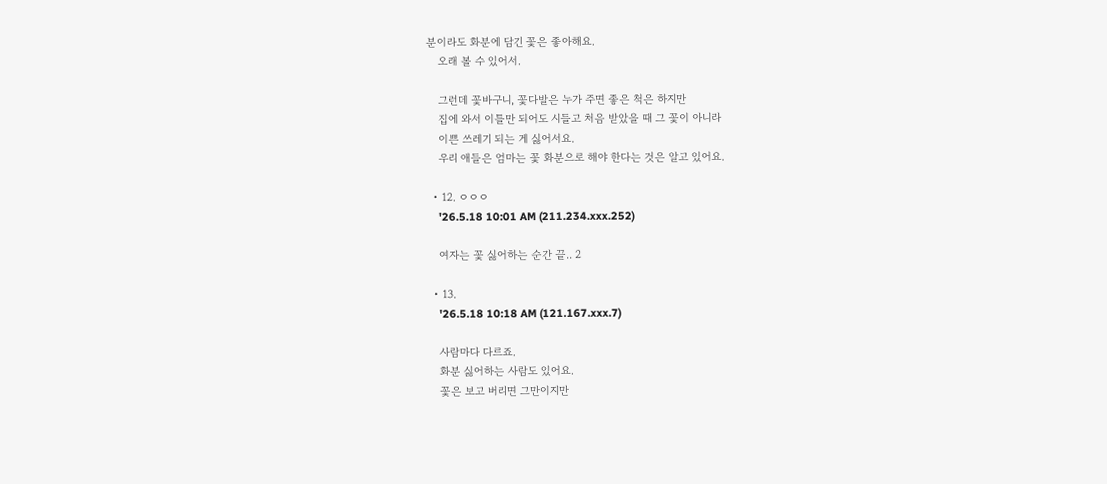분이라도 화분에 담긴 꽃은 좋아해요.
    오래 볼 수 있어서.

    그런데 꽃바구니, 꽃다발은 누가 주면 좋은 척은 하지만
    집에 와서 이틀만 되어도 시들고 처음 받았을 때 그 꽃이 아니라
    이쁜 쓰레기 되는 게 싫어서요.
    우리 애들은 엄마는 꽃 화분으로 해야 한다는 것은 알고 있어요.

  • 12. ㅇㅇㅇ
    '26.5.18 10:01 AM (211.234.xxx.252)

    여자는 꽃 싫어하는 순간 끝.. 2

  • 13.
    '26.5.18 10:18 AM (121.167.xxx.7)

    사람마다 다르죠.
    화분 싫어하는 사람도 있어요.
    꽃은 보고 버리면 그만이지만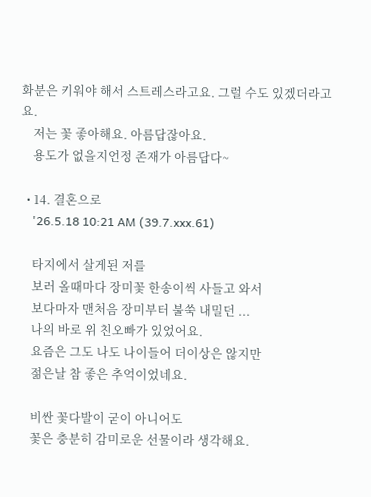화분은 키워야 해서 스트레스라고요. 그럴 수도 있겠더라고요.
    저는 꽃 좋아해요. 아름답잖아요.
    용도가 없을지언정 존재가 아름답다~

  • 14. 결혼으로
    '26.5.18 10:21 AM (39.7.xxx.61)

    타지에서 살게된 저를
    보러 올때마다 장미꽃 한송이씩 사들고 와서
    보다마자 맨처음 장미부터 불쑥 내밀던 ...
    나의 바로 위 친오빠가 있었어요.
    요즘은 그도 나도 나이들어 더이상은 않지만
    젊은날 참 좋은 추억이었네요.

    비싼 꽃다발이 굳이 아니어도
    꽃은 충분히 감미로운 선물이라 생각해요.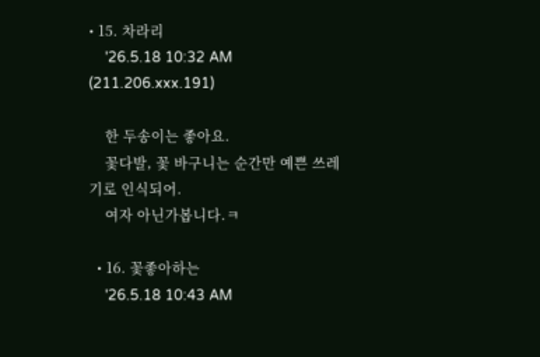• 15. 차라리
    '26.5.18 10:32 AM (211.206.xxx.191)

    한 두송이는 좋아요.
    꽃다발, 꽃 바구니는 순간만 예쁜 쓰레기로 인식되어.
    여자 아닌가봅니다.ㅋ

  • 16. 꽃좋아하는
    '26.5.18 10:43 AM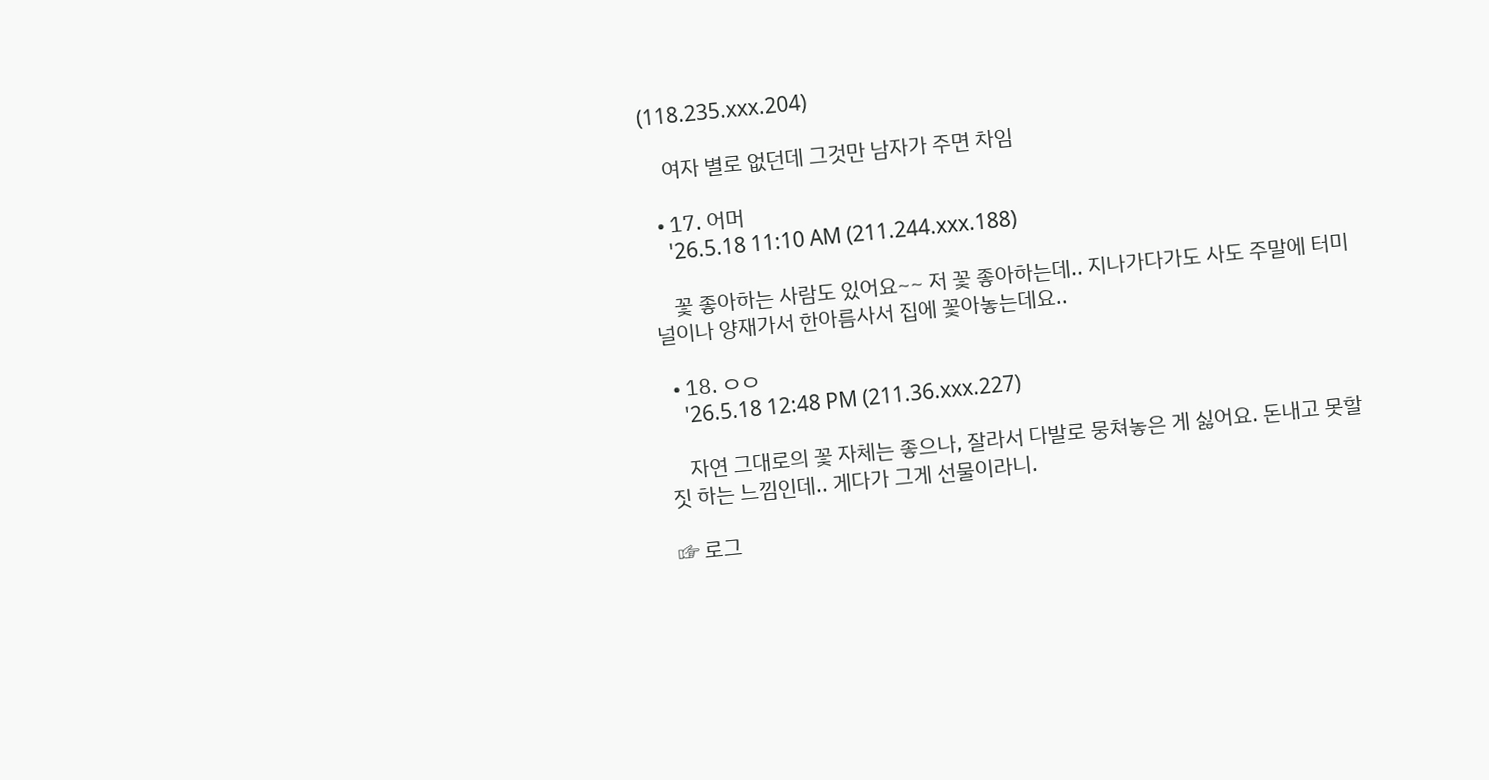(118.235.xxx.204)

    여자 별로 없던데 그것만 남자가 주면 차임

  • 17. 어머
    '26.5.18 11:10 AM (211.244.xxx.188)

    꽃 좋아하는 사람도 있어요~~ 저 꽃 좋아하는데.. 지나가다가도 사도 주말에 터미널이나 양재가서 한아름사서 집에 꽃아놓는데요..

  • 18. ㅇㅇ
    '26.5.18 12:48 PM (211.36.xxx.227)

    자연 그대로의 꽃 자체는 좋으나, 잘라서 다발로 뭉쳐놓은 게 싫어요. 돈내고 못할 짓 하는 느낌인데.. 게다가 그게 선물이라니.

☞ 로그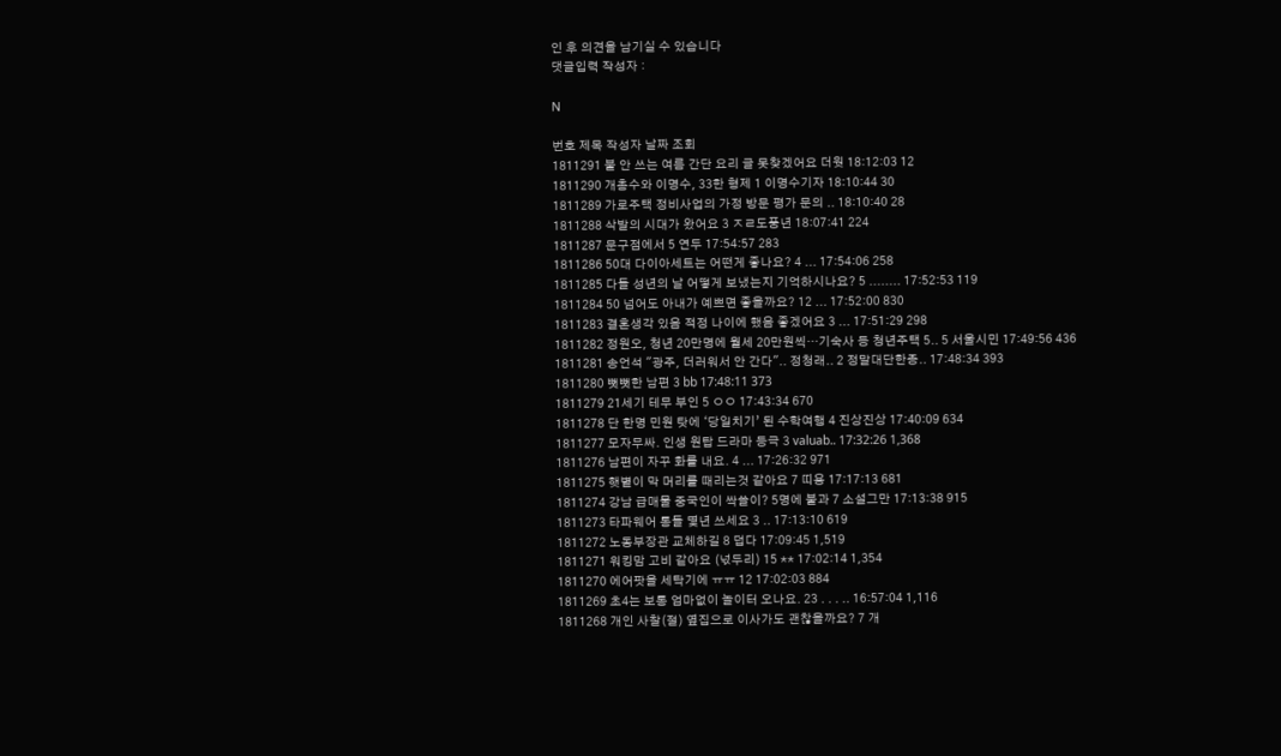인 후 의견을 남기실 수 있습니다
댓글입력 작성자 :

N

번호 제목 작성자 날짜 조회
1811291 불 안 쓰는 여름 간단 요리 글 못찾겠어요 더웟 18:12:03 12
1811290 개총수와 이명수, 33한 형제 1 이명수기자 18:10:44 30
1811289 가로주택 정비사업의 가정 방문 평가 문의 .. 18:10:40 28
1811288 삭발의 시대가 왔어요 3 ㅈㄹ도풍년 18:07:41 224
1811287 문구점에서 5 연두 17:54:57 283
1811286 50대 다이아세트는 어떤게 좋나요? 4 ... 17:54:06 258
1811285 다들 성년의 날 어떻게 보냈는지 기억하시나요? 5 ........ 17:52:53 119
1811284 50 넘어도 아내가 예쁘면 좋을까요? 12 ... 17:52:00 830
1811283 결혼생각 있음 적정 나이에 했음 좋겠어요 3 ... 17:51:29 298
1811282 정원오, 청년 20만명에 월세 20만원씩…기숙사 등 청년주택 5.. 5 서울시민 17:49:56 436
1811281 송언석 "광주, 더러워서 안 간다".. 정청래.. 2 정말대단한종.. 17:48:34 393
1811280 뻣뻣한 남편 3 bb 17:48:11 373
1811279 21세기 테무 부인 5 ㅇㅇ 17:43:34 670
1811278 단 한명 민원 탓에 ‘당일치기’ 된 수학여행 4 진상진상 17:40:09 634
1811277 모자무싸. 인생 원탑 드라마 등극 3 valuab.. 17:32:26 1,368
1811276 남편이 자꾸 화를 내요. 4 ... 17:26:32 971
1811275 햇볕이 막 머리를 때리는것 같아요 7 띠용 17:17:13 681
1811274 강남 급매물 중국인이 싹쓸이? 5명에 불과 7 소설그만 17:13:38 915
1811273 타파웨어 통들 몇년 쓰세요 3 .. 17:13:10 619
1811272 노동부장관 교체하길 8 덥다 17:09:45 1,519
1811271 워킹맘 고비 같아요 (넋두리) 15 ** 17:02:14 1,354
1811270 에어팟을 세탁기에 ㅠㅠ 12 17:02:03 884
1811269 초4는 보통 엄마없이 놀이터 오나요. 23 . . . .. 16:57:04 1,116
1811268 개인 사찰(절) 옆집으로 이사가도 괜찮을까요? 7 개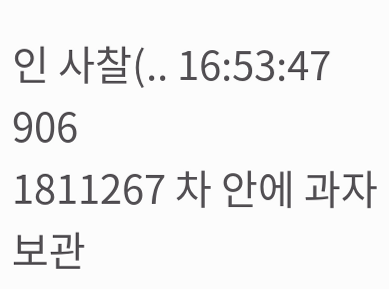인 사찰(.. 16:53:47 906
1811267 차 안에 과자 보관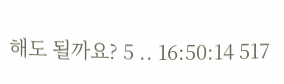해도 될까요? 5 .. 16:50:14 517